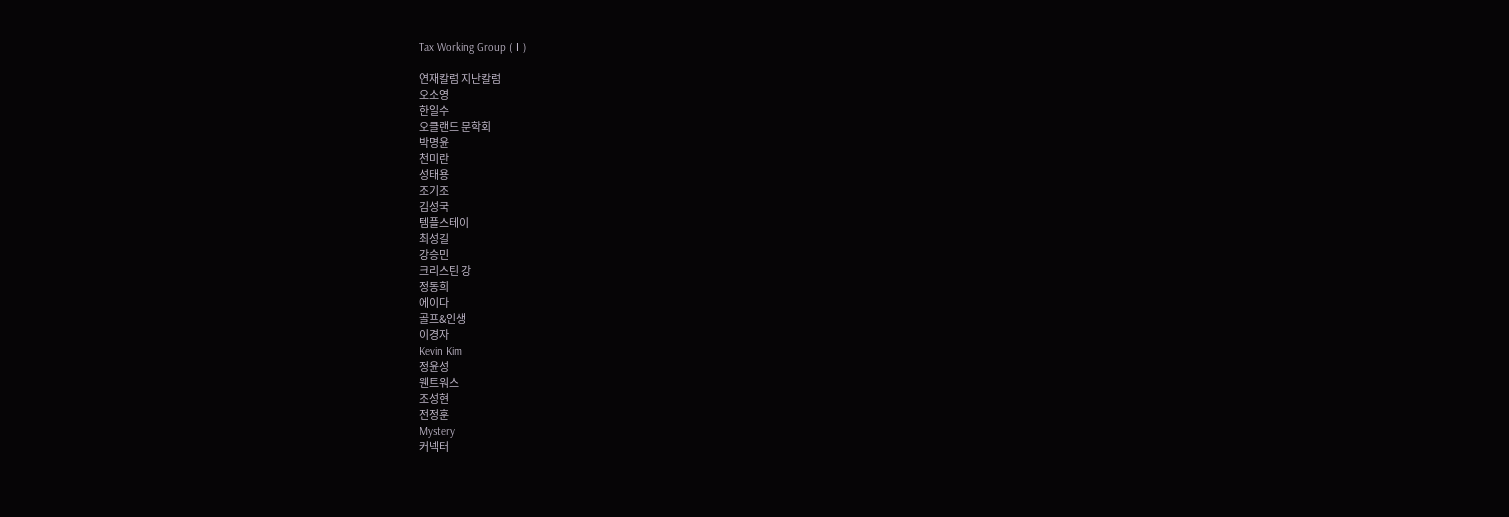Tax Working Group (Ⅰ)

연재칼럼 지난칼럼
오소영
한일수
오클랜드 문학회
박명윤
천미란
성태용
조기조
김성국
템플스테이
최성길
강승민
크리스틴 강
정동희
에이다
골프&인생
이경자
Kevin Kim
정윤성
웬트워스
조성현
전정훈
Mystery
커넥터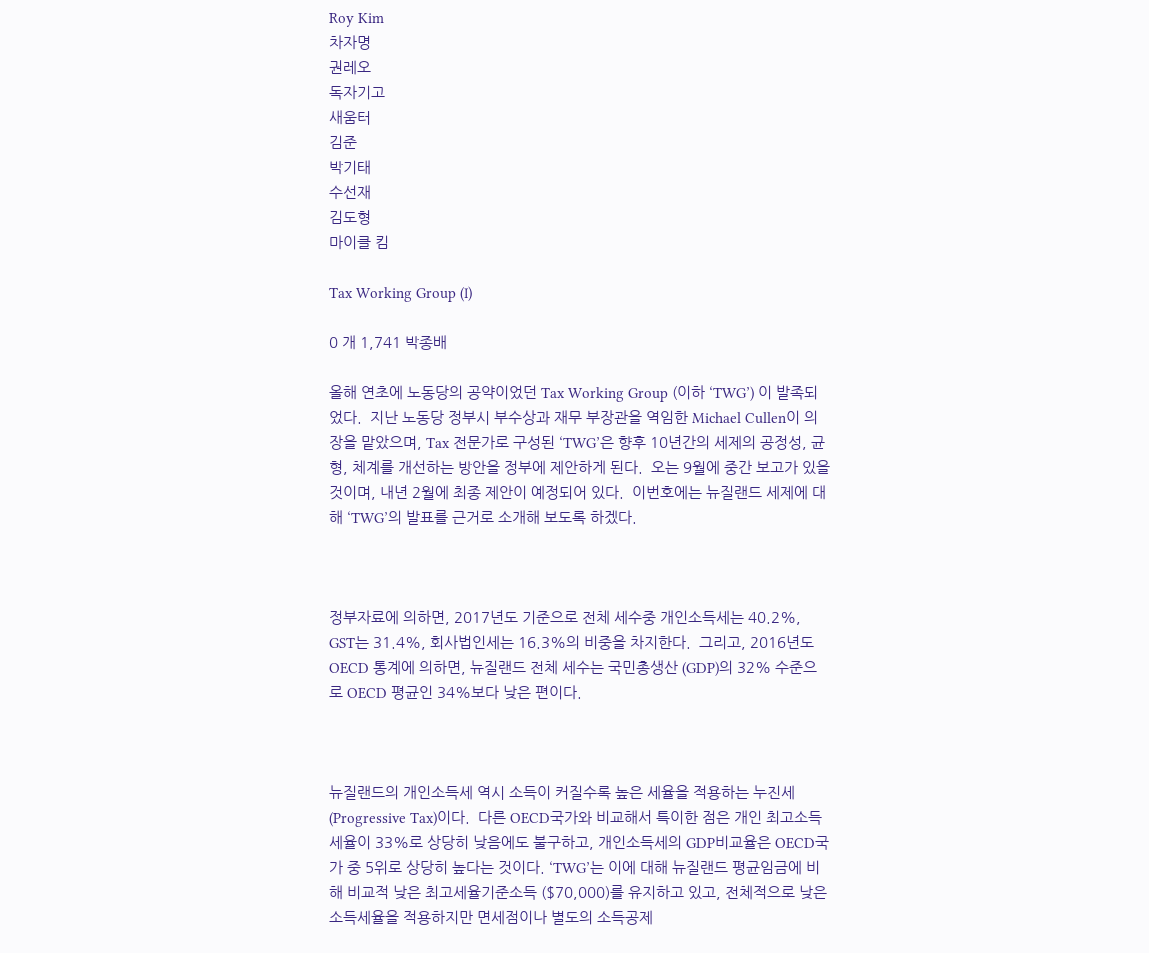Roy Kim
차자명
권레오
독자기고
새움터
김준
박기태
수선재
김도형
마이클 킴

Tax Working Group (Ⅰ)

0 개 1,741 박종배

올해 연초에 노동당의 공약이었던 Tax Working Group (이하 ‘TWG’) 이 발족되었다.  지난 노동당 정부시 부수상과 재무 부장관을 역임한 Michael Cullen이 의장을 맡았으며, Tax 전문가로 구성된 ‘TWG’은 향후 10년간의 세제의 공정성, 균형, 체계를 개선하는 방안을 정부에 제안하게 된다.  오는 9월에 중간 보고가 있을 것이며, 내년 2월에 최종 제안이 예정되어 있다.  이번호에는 뉴질랜드 세제에 대해 ‘TWG’의 발표를 근거로 소개해 보도록 하겠다.



정부자료에 의하면, 2017년도 기준으로 전체 세수중 개인소득세는 40.2%, GST는 31.4%, 회사법인세는 16.3%의 비중을 차지한다.  그리고, 2016년도 OECD 통계에 의하면, 뉴질랜드 전체 세수는 국민총생산 (GDP)의 32% 수준으로 OECD 평균인 34%보다 낮은 편이다.



뉴질랜드의 개인소득세 역시 소득이 커질수록 높은 세율을 적용하는 누진세(Progressive Tax)이다.  다른 OECD국가와 비교해서 특이한 점은 개인 최고소득세율이 33%로 상당히 낮음에도 불구하고, 개인소득세의 GDP비교율은 OECD국가 중 5위로 상당히 높다는 것이다. ‘TWG’는 이에 대해 뉴질랜드 평균임금에 비해 비교적 낮은 최고세율기준소득 ($70,000)를 유지하고 있고, 전체적으로 낮은 소득세율을 적용하지만 면세점이나 별도의 소득공제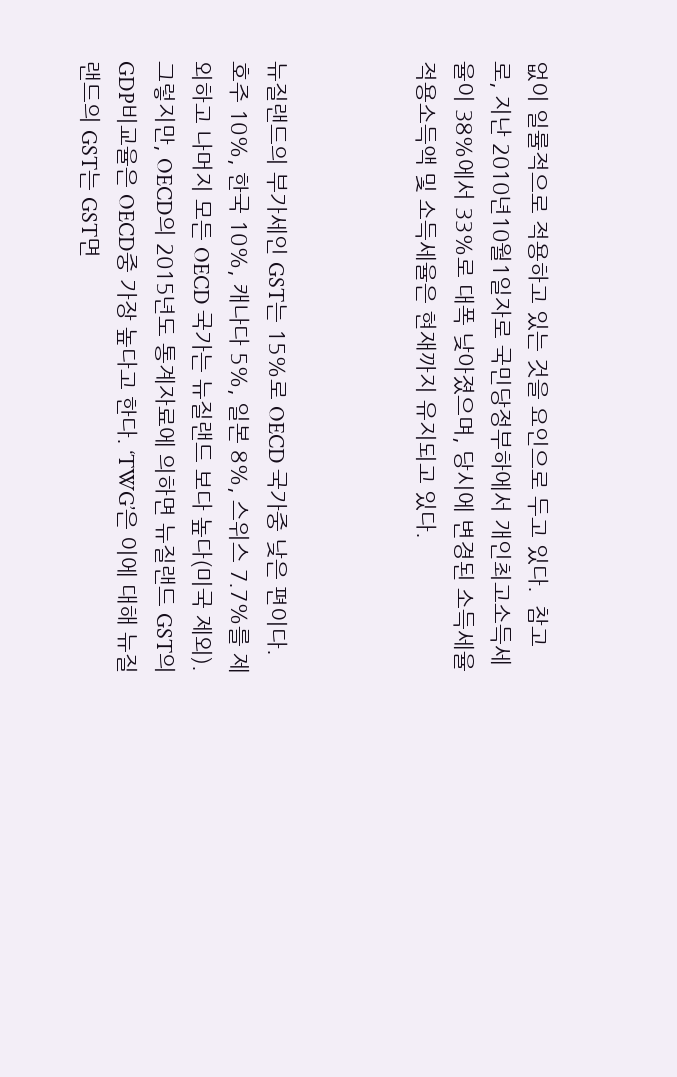없이 일률적으로 적용하고 있는 것을 요인으로 두고 있다.  참고로, 지난 2010년10월1일자로 국민당정부하에서 개인최고소득세율이 38%에서 33%로 대폭 낮아졌으며, 당시에 변경된 소득세율 적용소득액 및 소득세율은 현재까지 유지되고 있다.



뉴질랜드의 부가세인 GST는 15%로 OECD 국가중 낮은 편이다. 호주 10%, 한국 10%, 캐나다 5%, 일본 8%, 스위스 7.7%를 제외하고 나머지 모든 OECD 국가는 뉴질랜드 보다 높다(미국 제외). 그렇지만, OECD의 2015년도 통계자료에 의하면 뉴질랜드 GST의 GDP비교율은 OECD중 가장 높다고 한다. ‘TWG’은 이에 대해 뉴질랜드의 GST는 GST면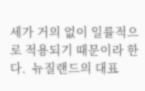세가 거의 없이 일률적으로 적용되기 때문이라 한다.  뉴질랜드의 대표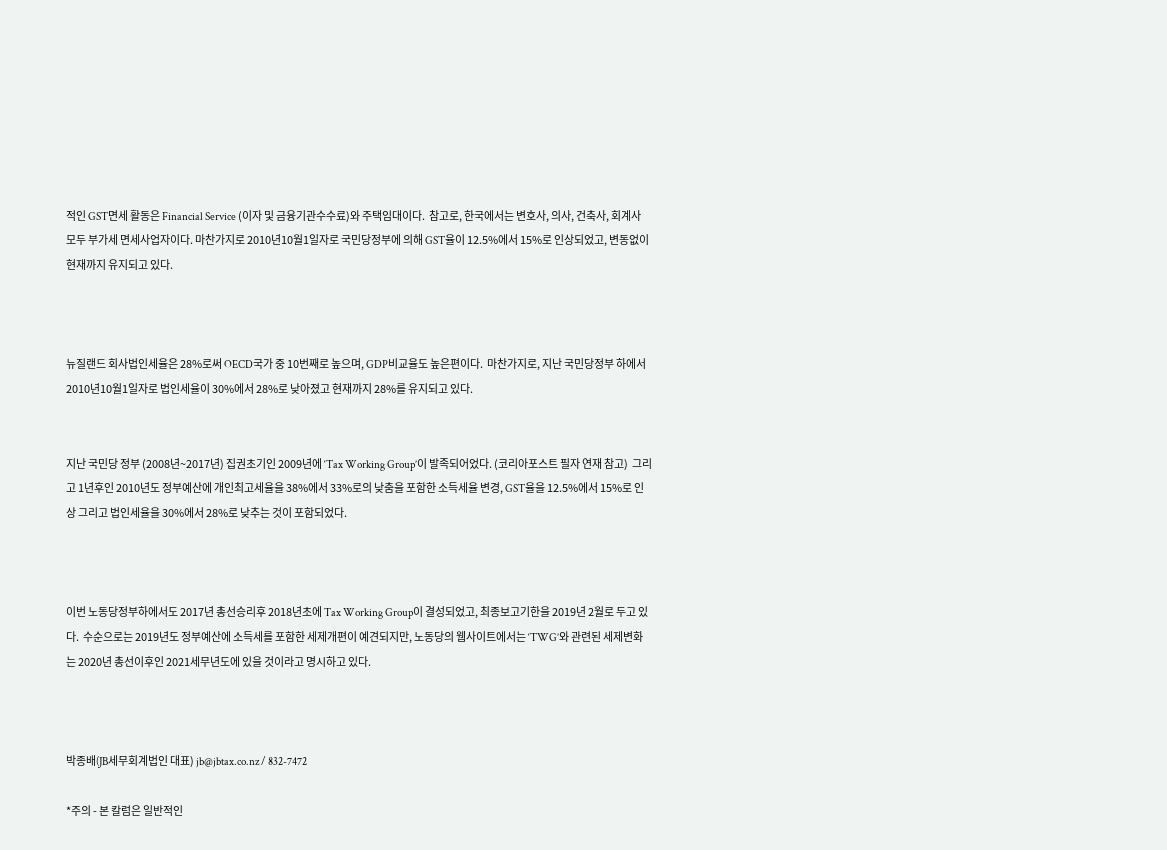적인 GST면세 활동은 Financial Service (이자 및 금융기관수수료)와 주택임대이다.  참고로, 한국에서는 변호사, 의사, 건축사, 회계사 모두 부가세 면세사업자이다. 마찬가지로 2010년10월1일자로 국민당정부에 의해 GST율이 12.5%에서 15%로 인상되었고, 변동없이 현재까지 유지되고 있다.



뉴질랜드 회사법인세율은 28%로써 OECD국가 중 10번째로 높으며, GDP비교율도 높은편이다.  마찬가지로, 지난 국민당정부 하에서 2010년10월1일자로 법인세율이 30%에서 28%로 낮아졌고 현재까지 28%를 유지되고 있다.


지난 국민당 정부 (2008년~2017년) 집권초기인 2009년에 ‘Tax Working Group’이 발족되어었다. (코리아포스트 필자 연재 참고)  그리고 1년후인 2010년도 정부예산에 개인최고세율을 38%에서 33%로의 낮춤을 포함한 소득세율 변경, GST율을 12.5%에서 15%로 인상 그리고 법인세율을 30%에서 28%로 낮추는 것이 포함되었다.



이번 노동당정부하에서도 2017년 총선승리후 2018년초에 Tax Working Group이 결성되었고, 최종보고기한을 2019년 2월로 두고 있다.  수순으로는 2019년도 정부예산에 소득세를 포함한 세제개편이 예견되지만, 노동당의 웹사이트에서는 ‘TWG’와 관련된 세제변화는 2020년 총선이후인 2021세무년도에 있을 것이라고 명시하고 있다.



박종배(JB세무회계법인 대표) jb@jbtax.co.nz / 832-7472

*주의 - 본 칼럼은 일반적인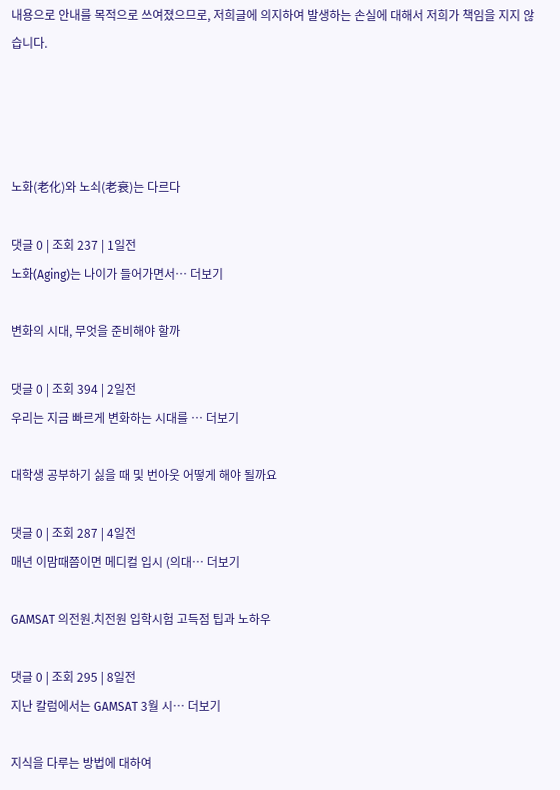내용으로 안내를 목적으로 쓰여졌으므로, 저희글에 의지하여 발생하는 손실에 대해서 저희가 책임을 지지 않습니다.




노화(老化)와 노쇠(老衰)는 다르다

댓글 0 | 조회 237 | 1일전
노화(Aging)는 나이가 들어가면서… 더보기

변화의 시대, 무엇을 준비해야 할까

댓글 0 | 조회 394 | 2일전
우리는 지금 빠르게 변화하는 시대를 … 더보기

대학생 공부하기 싫을 때 및 번아웃 어떻게 해야 될까요

댓글 0 | 조회 287 | 4일전
매년 이맘때쯤이면 메디컬 입시 (의대… 더보기

GAMSAT 의전원.치전원 입학시험 고득점 팁과 노하우

댓글 0 | 조회 295 | 8일전
지난 칼럼에서는 GAMSAT 3월 시… 더보기

지식을 다루는 방법에 대하여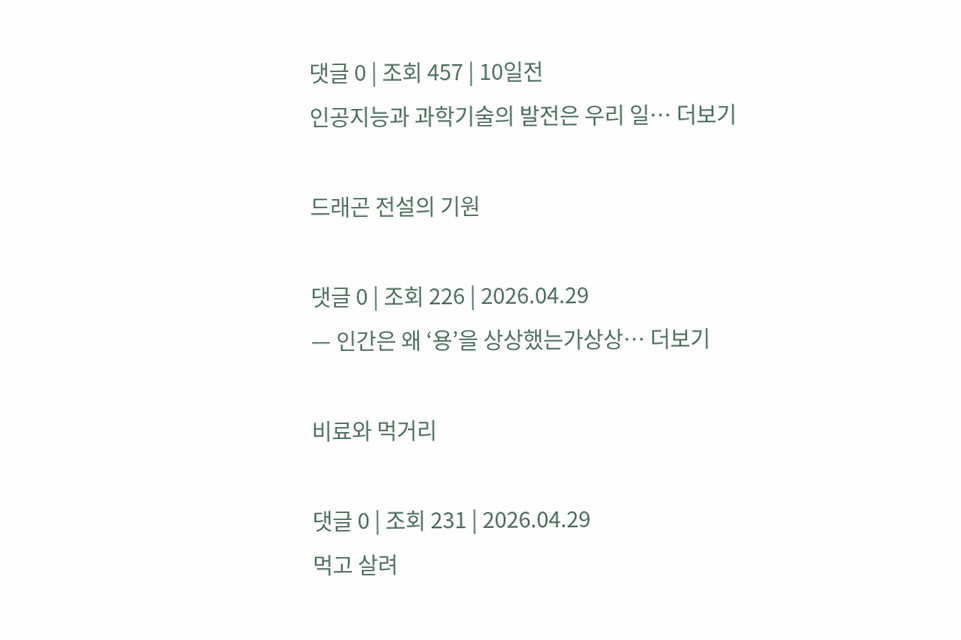댓글 0 | 조회 457 | 10일전
인공지능과 과학기술의 발전은 우리 일… 더보기

드래곤 전설의 기원

댓글 0 | 조회 226 | 2026.04.29
— 인간은 왜 ‘용’을 상상했는가상상… 더보기

비료와 먹거리

댓글 0 | 조회 231 | 2026.04.29
먹고 살려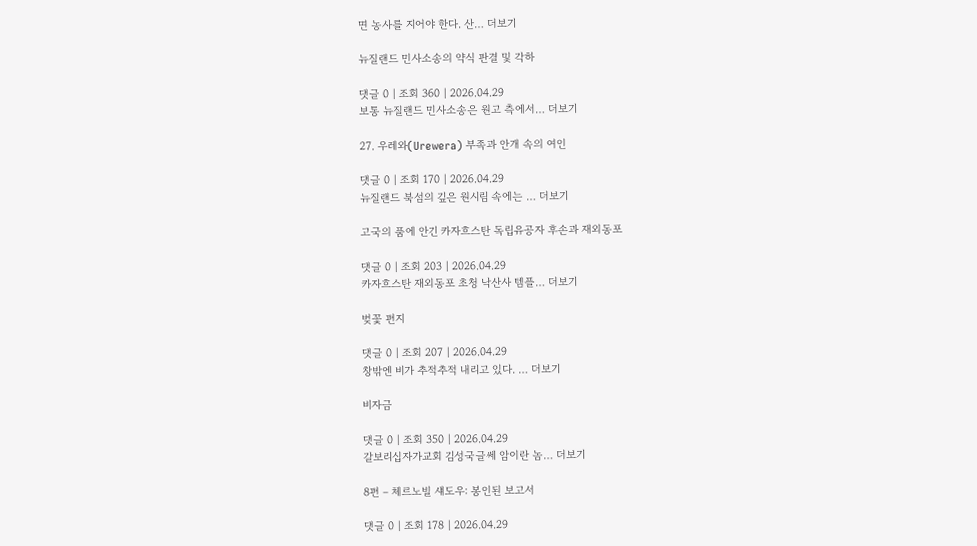면 농사를 지어야 한다. 산… 더보기

뉴질랜드 민사소송의 약식 판결 및 각하

댓글 0 | 조회 360 | 2026.04.29
보통 뉴질랜드 민사소송은 원고 측에서… 더보기

27. 우레와(Urewera) 부족과 안개 속의 여인

댓글 0 | 조회 170 | 2026.04.29
뉴질랜드 북섬의 깊은 원시림 속에는 … 더보기

고국의 품에 안긴 카자흐스탄 독립유공자 후손과 재외동포

댓글 0 | 조회 203 | 2026.04.29
카자흐스탄 재외동포 초청 낙산사 템플… 더보기

벚꽃 편지

댓글 0 | 조회 207 | 2026.04.29
창밖엔 비가 추적추적 내리고 있다. … 더보기

비자금

댓글 0 | 조회 350 | 2026.04.29
갈보리십자가교회 김성국글쎄 암이란 놈… 더보기

8편 – 체르노빌 섀도우: 봉인된 보고서

댓글 0 | 조회 178 | 2026.04.29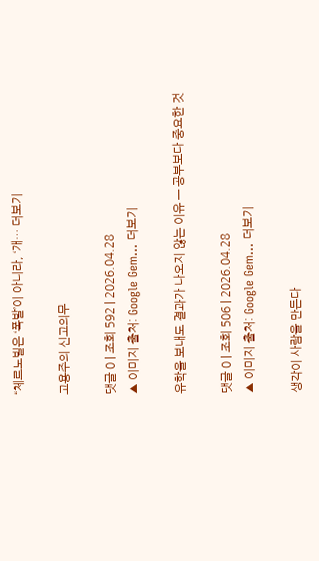“체르노빌은 ‘폭발’이 아니라, ‘개… 더보기

고용주의 신고의무

댓글 0 | 조회 592 | 2026.04.28
▲ 이미지 출처: Google Gem… 더보기

유학을 보내도 결과가 나오지 않는 이유 — 공부보다 중요한 것

댓글 0 | 조회 506 | 2026.04.28
▲ 이미지 출처: Google Gem… 더보기

생각이 사람을 만든다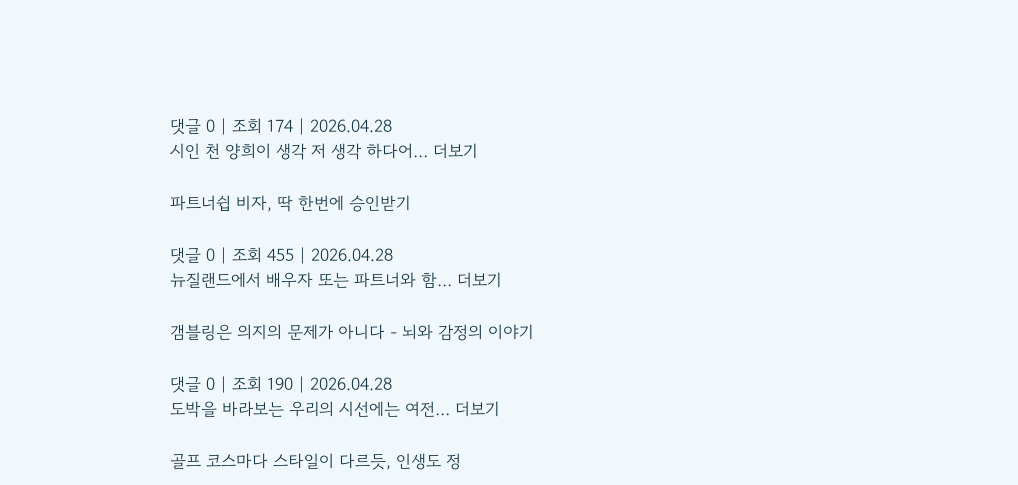댓글 0 | 조회 174 | 2026.04.28
시인 천 양희이 생각 저 생각 하다어… 더보기

파트너쉽 비자, 딱 한번에 승인받기

댓글 0 | 조회 455 | 2026.04.28
뉴질랜드에서 배우자 또는 파트너와 함… 더보기

갬블링은 의지의 문제가 아니다 - 뇌와 감정의 이야기

댓글 0 | 조회 190 | 2026.04.28
도박을 바라보는 우리의 시선에는 여전… 더보기

골프 코스마다 스타일이 다르듯, 인생도 정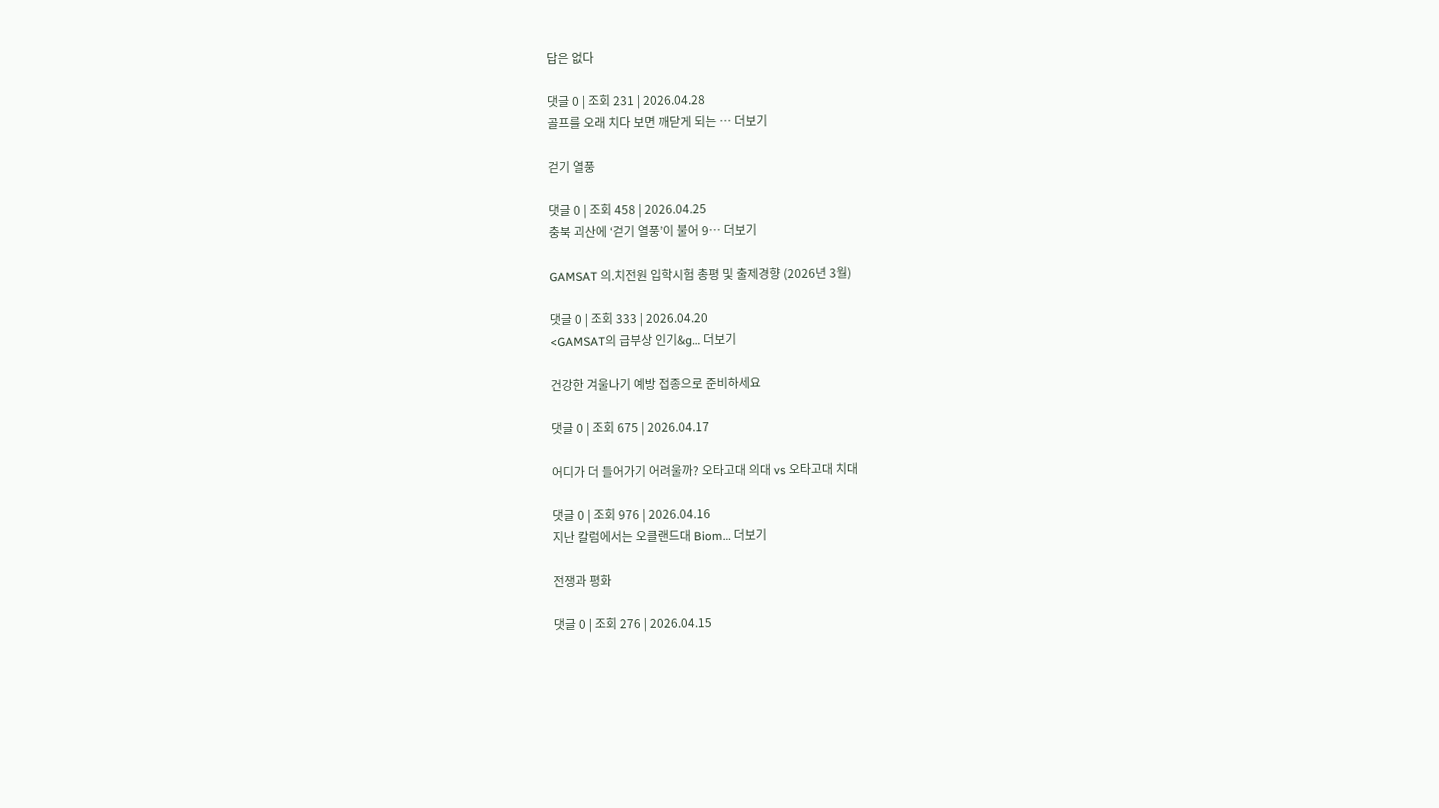답은 없다

댓글 0 | 조회 231 | 2026.04.28
골프를 오래 치다 보면 깨닫게 되는 … 더보기

걷기 열풍

댓글 0 | 조회 458 | 2026.04.25
충북 괴산에 ‘걷기 열풍’이 불어 9… 더보기

GAMSAT 의.치전원 입학시험 총평 및 출제경향 (2026년 3월)

댓글 0 | 조회 333 | 2026.04.20
<GAMSAT의 급부상 인기&g… 더보기

건강한 겨울나기 예방 접종으로 준비하세요

댓글 0 | 조회 675 | 2026.04.17

어디가 더 들어가기 어려울까? 오타고대 의대 vs 오타고대 치대

댓글 0 | 조회 976 | 2026.04.16
지난 칼럼에서는 오클랜드대 Biom… 더보기

전쟁과 평화

댓글 0 | 조회 276 | 2026.04.15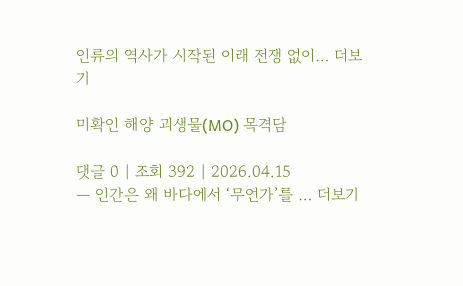인류의 역사가 시작된 이래 전쟁 없이… 더보기

미확인 해양 괴생물(MO) 목격담

댓글 0 | 조회 392 | 2026.04.15
— 인간은 왜 바다에서 ‘무언가’를 … 더보기